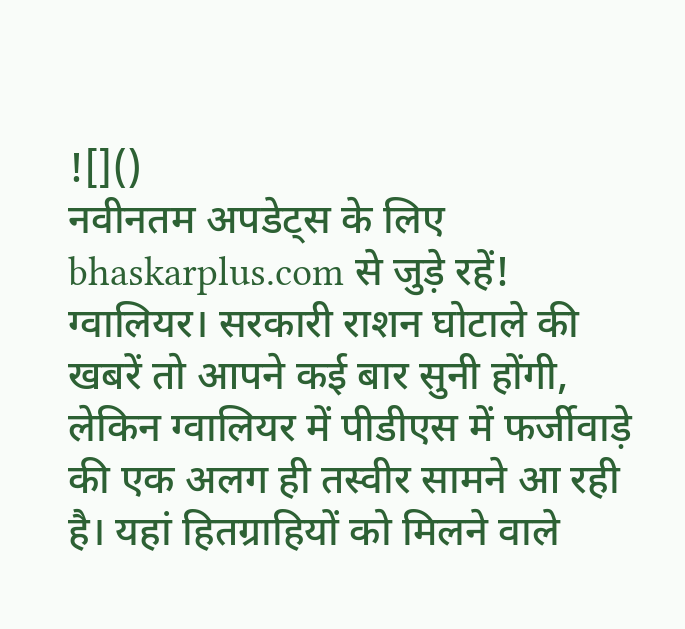![]()
नवीनतम अपडेट्स के लिए bhaskarplus.com से जुड़े रहें!
ग्वालियर। सरकारी राशन घोटाले की खबरें तो आपने कई बार सुनी होंगी, लेकिन ग्वालियर में पीडीएस में फर्जीवाड़े की एक अलग ही तस्वीर सामने आ रही है। यहां हितग्राहियों को मिलने वाले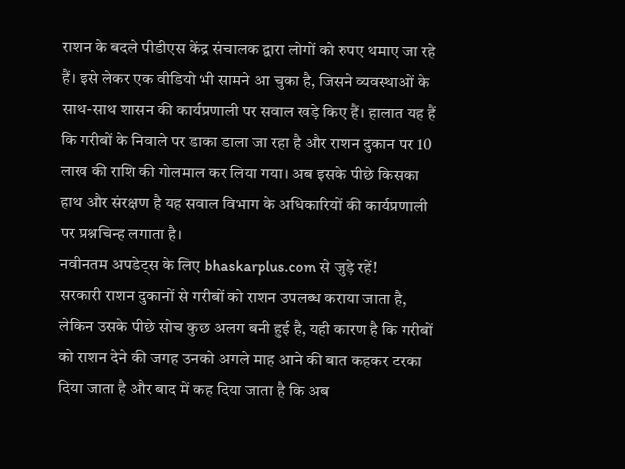राशन के बदले पीडीएस केंद्र संचालक द्वारा लोगों को रुपए थमाए जा रहे हैं। इसे लेकर एक वीडियो भी सामने आ चुका है, जिसने व्यवस्थाओं के साथ-साथ शासन की कार्यप्रणाली पर सवाल खड़े किए हैं। हालात यह हैं कि गरीबों के निवाले पर डाका डाला जा रहा है और राशन दुकान पर 10 लाख की राशि की गोलमाल कर लिया गया। अब इसके पीछे किसका हाथ और संरक्षण है यह सवाल विभाग के अधिकारियों की कार्यप्रणाली पर प्रश्नचिन्ह लगाता है।
नवीनतम अपडेट्स के लिए bhaskarplus.com से जुड़े रहें!
सरकारी राशन दुकानों से गरीबों को राशन उपलब्ध कराया जाता है, लेकिन उसके पीछे सोच कुछ अलग बनी हुई है, यही कारण है कि गरीबों को राशन देने की जगह उनको अगले माह आने की बात कहकर टरका दिया जाता है और बाद में कह दिया जाता है कि अब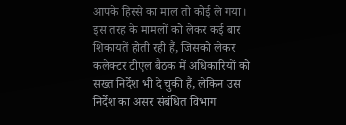आपके हिस्से का माल तो कोई ले गया। इस तरह के मामलों को लेकर कई बार शिकायतें होती रही हैं, जिसको लेकर कलेक्टर टीएल बैठक में अधिकारियों को सख्त निर्देश भी दे चुकी हैं, लेकिन उस निर्देश का असर संबंधित विभाग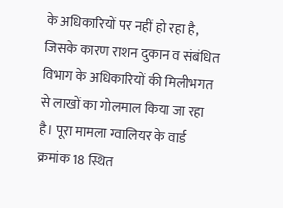के अधिकारियों पर नहीं हो रहा है, जिसके कारण राशन दुकान व संबंधित विभाग के अधिकारियों की मिलीभगत से लाखों का गोलमाल किया जा रहा है। पूरा मामला ग्वालियर के वार्ड क्रमांक 18 स्थित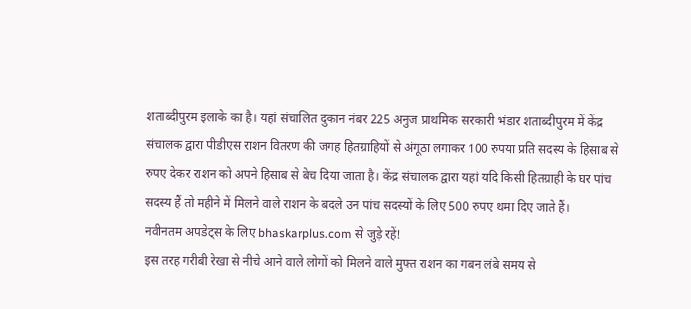शताब्दीपुरम इलाके का है। यहां संचालित दुकान नंबर 225 अनुज प्राथमिक सरकारी भंडार शताब्दीपुरम में केंद्र संचालक द्वारा पीडीएस राशन वितरण की जगह हितग्राहियों से अंगूठा लगाकर 100 रुपया प्रति सदस्य के हिसाब से रुपए देकर राशन को अपने हिसाब से बेच दिया जाता है। केंद्र संचालक द्वारा यहां यदि किसी हितग्राही के घर पांच सदस्य हैं तो महीने में मिलने वाले राशन के बदले उन पांच सदस्यों के लिए 500 रुपए थमा दिए जाते हैं।
नवीनतम अपडेट्स के लिए bhaskarplus.com से जुड़े रहें!
इस तरह गरीबी रेखा से नीचे आने वाले लोगों को मिलने वाले मुफ्त राशन का गबन लंबे समय से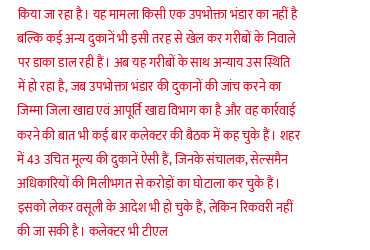किया जा रहा है। यह मामला किसी एक उपभोक्ता भंडार का नहीं है बल्कि कई अन्य दुकानें भी इसी तरह से खेल कर गरीबों के निवाले पर डाका डाल रही हैं। अब यह गरीबों के साथ अन्याय उस स्थिति में हो रहा है, जब उपभोक्ता भंडार की दुकानों की जांच करने का जिम्मा जिला खाद्य एवं आपूर्ति खाद्य विभाग का है और वह कार्रवाई करने की बात भी कई बार कलेक्टर की बैठक में कह चुके हैं। शहर में 43 उचित मूल्य की दुकानें ऐसी हैं, जिनके संचालक, सेल्समैन अधिकारियों की मिलीभगत से करोड़ों का घोटाला कर चुके हैं। इसको लेकर वसूली के आदेश भी हो चुके हैं, लेकिन रिकवरी नहीं की जा सकी है। कलेक्टर भी टीएल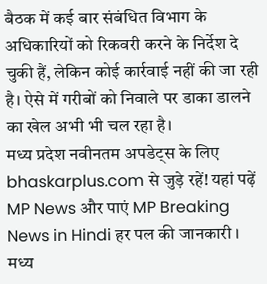बैठक में कई बार संबंधित विभाग के अधिकारियों को रिकवरी करने के निर्देश दे चुकी हैं, लेकिन कोई कार्रवाई नहीं की जा रही है। ऐसे में गरीबों को निवाले पर डाका डालने का खेल अभी भी चल रहा है।
मध्य प्रदेश नवीनतम अपडेट्स के लिए bhaskarplus.com से जुड़े रहें! यहां पढ़ें MP News और पाएं MP Breaking News in Hindi हर पल की जानकारी । मध्य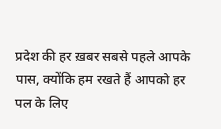प्रदेश की हर ख़बर सबसे पहले आपके पास, क्योंकि हम रखते हैं आपको हर पल के लिए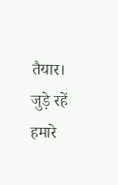तैयार। जुड़े रहें हमारे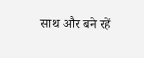साथ और बने रहें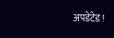अपडेटेड!